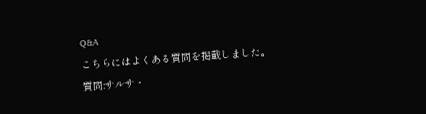Q&A
こちらにはよくある質問を掲載しました。
質問:サルサ・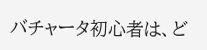バチャータ初心者は、ど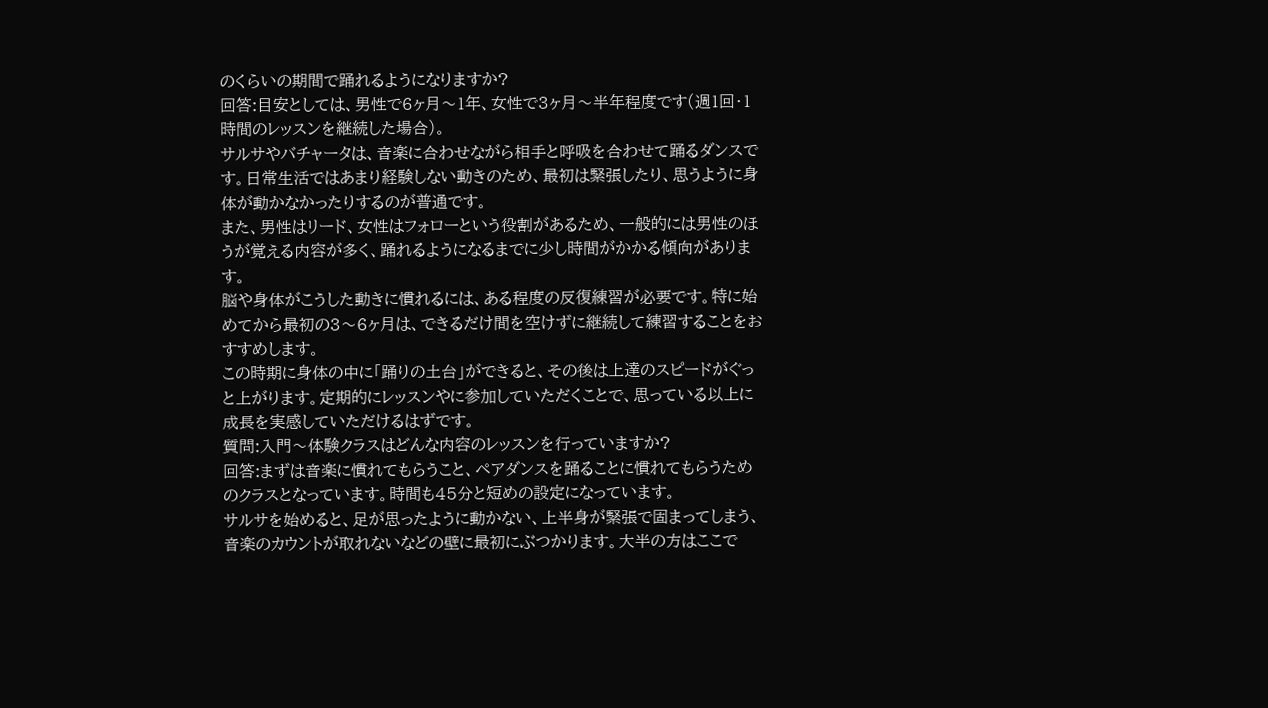のくらいの期間で踊れるようになりますか?
回答:目安としては、男性で6ヶ月〜1年、女性で3ヶ月〜半年程度です(週1回・1時間のレッスンを継続した場合)。
サルサやバチャータは、音楽に合わせながら相手と呼吸を合わせて踊るダンスです。日常生活ではあまり経験しない動きのため、最初は緊張したり、思うように身体が動かなかったりするのが普通です。
また、男性はリード、女性はフォローという役割があるため、一般的には男性のほうが覚える内容が多く、踊れるようになるまでに少し時間がかかる傾向があります。
脳や身体がこうした動きに慣れるには、ある程度の反復練習が必要です。特に始めてから最初の3〜6ヶ月は、できるだけ間を空けずに継続して練習することをおすすめします。
この時期に身体の中に「踊りの土台」ができると、その後は上達のスピードがぐっと上がります。定期的にレッスンやに参加していただくことで、思っている以上に成長を実感していただけるはずです。
質問:入門〜体験クラスはどんな内容のレッスンを行っていますか?
回答:まずは音楽に慣れてもらうこと、ペアダンスを踊ることに慣れてもらうためのクラスとなっています。時間も45分と短めの設定になっています。
サルサを始めると、足が思ったように動かない、上半身が緊張で固まってしまう、音楽のカウントが取れないなどの壁に最初にぶつかります。大半の方はここで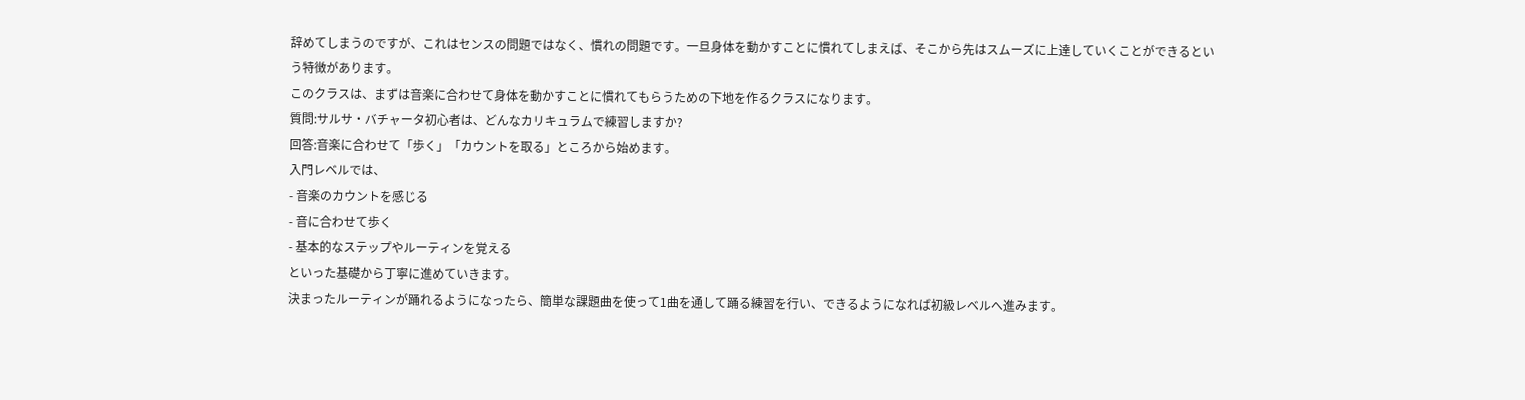辞めてしまうのですが、これはセンスの問題ではなく、慣れの問題です。一旦身体を動かすことに慣れてしまえば、そこから先はスムーズに上達していくことができるという特徴があります。
このクラスは、まずは音楽に合わせて身体を動かすことに慣れてもらうための下地を作るクラスになります。
質問:サルサ・バチャータ初心者は、どんなカリキュラムで練習しますか?
回答:音楽に合わせて「歩く」「カウントを取る」ところから始めます。
入門レベルでは、
- 音楽のカウントを感じる
- 音に合わせて歩く
- 基本的なステップやルーティンを覚える
といった基礎から丁寧に進めていきます。
決まったルーティンが踊れるようになったら、簡単な課題曲を使って1曲を通して踊る練習を行い、できるようになれば初級レベルへ進みます。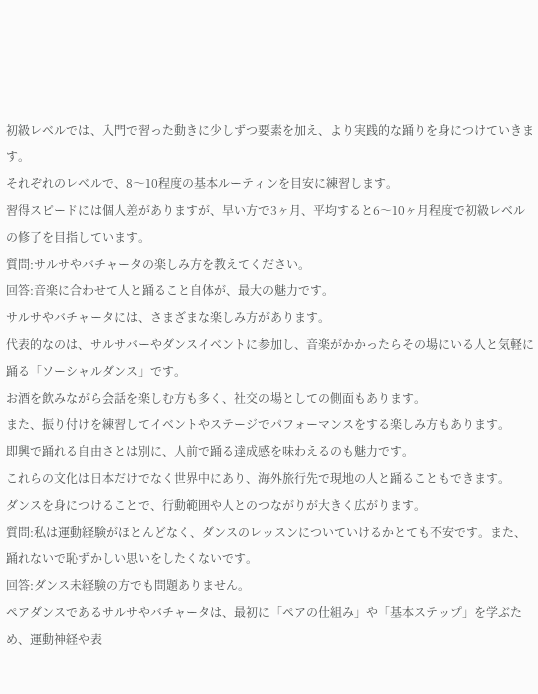初級レベルでは、入門で習った動きに少しずつ要素を加え、より実践的な踊りを身につけていきます。
それぞれのレベルで、8〜10程度の基本ルーティンを目安に練習します。
習得スピードには個人差がありますが、早い方で3ヶ月、平均すると6〜10ヶ月程度で初級レベルの修了を目指しています。
質問:サルサやバチャータの楽しみ方を教えてください。
回答:音楽に合わせて人と踊ること自体が、最大の魅力です。
サルサやバチャータには、さまざまな楽しみ方があります。
代表的なのは、サルサバーやダンスイベントに参加し、音楽がかかったらその場にいる人と気軽に踊る「ソーシャルダンス」です。
お酒を飲みながら会話を楽しむ方も多く、社交の場としての側面もあります。
また、振り付けを練習してイベントやステージでパフォーマンスをする楽しみ方もあります。
即興で踊れる自由さとは別に、人前で踊る達成感を味わえるのも魅力です。
これらの文化は日本だけでなく世界中にあり、海外旅行先で現地の人と踊ることもできます。
ダンスを身につけることで、行動範囲や人とのつながりが大きく広がります。
質問:私は運動経験がほとんどなく、ダンスのレッスンについていけるかとても不安です。また、踊れないで恥ずかしい思いをしたくないです。
回答:ダンス未経験の方でも問題ありません。
ペアダンスであるサルサやバチャータは、最初に「ペアの仕組み」や「基本ステップ」を学ぶため、運動神経や表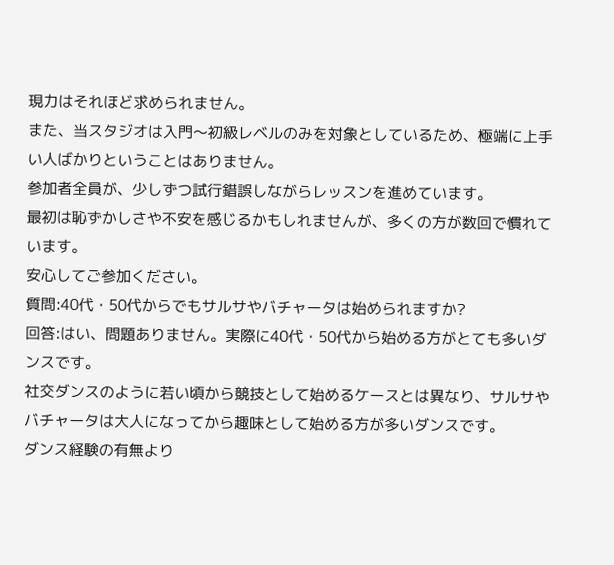現力はそれほど求められません。
また、当スタジオは入門〜初級レベルのみを対象としているため、極端に上手い人ばかりということはありません。
参加者全員が、少しずつ試行錯誤しながらレッスンを進めています。
最初は恥ずかしさや不安を感じるかもしれませんが、多くの方が数回で慣れています。
安心してご参加ください。
質問:40代・50代からでもサルサやバチャータは始められますか?
回答:はい、問題ありません。実際に40代・50代から始める方がとても多いダンスです。
社交ダンスのように若い頃から競技として始めるケースとは異なり、サルサやバチャータは大人になってから趣味として始める方が多いダンスです。
ダンス経験の有無より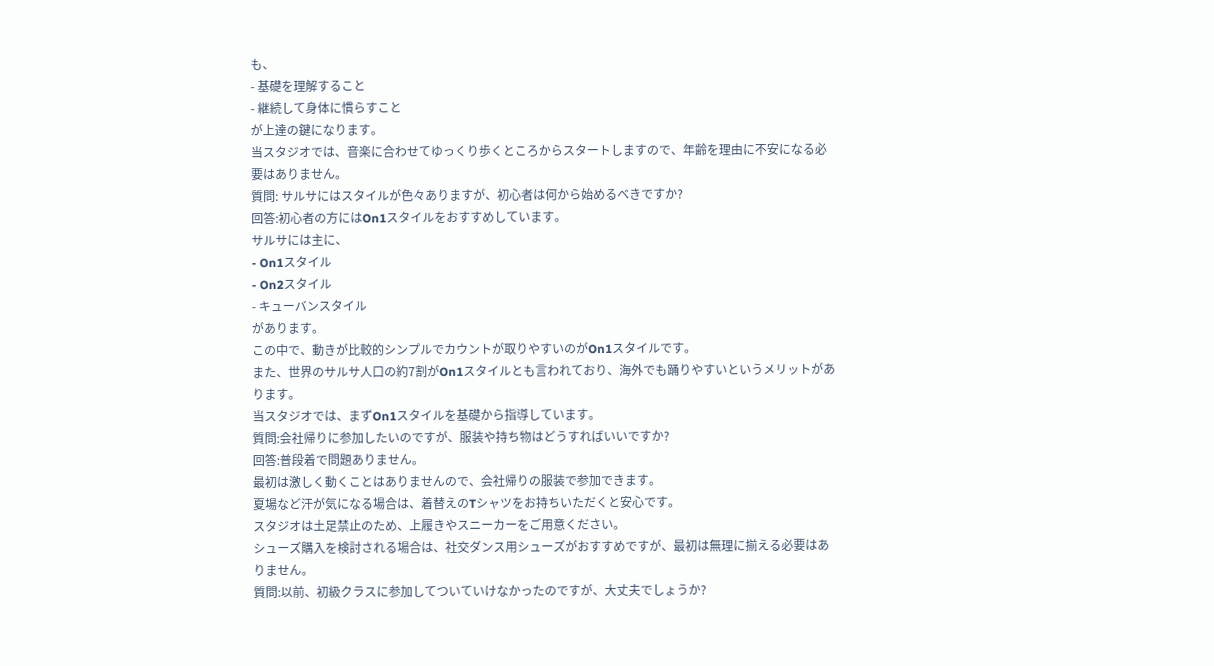も、
- 基礎を理解すること
- 継続して身体に慣らすこと
が上達の鍵になります。
当スタジオでは、音楽に合わせてゆっくり歩くところからスタートしますので、年齢を理由に不安になる必要はありません。
質問: サルサにはスタイルが色々ありますが、初心者は何から始めるべきですか?
回答:初心者の方にはOn1スタイルをおすすめしています。
サルサには主に、
- On1スタイル
- On2スタイル
- キューバンスタイル
があります。
この中で、動きが比較的シンプルでカウントが取りやすいのがOn1スタイルです。
また、世界のサルサ人口の約7割がOn1スタイルとも言われており、海外でも踊りやすいというメリットがあります。
当スタジオでは、まずOn1スタイルを基礎から指導しています。
質問:会社帰りに参加したいのですが、服装や持ち物はどうすればいいですか?
回答:普段着で問題ありません。
最初は激しく動くことはありませんので、会社帰りの服装で参加できます。
夏場など汗が気になる場合は、着替えのTシャツをお持ちいただくと安心です。
スタジオは土足禁止のため、上履きやスニーカーをご用意ください。
シューズ購入を検討される場合は、社交ダンス用シューズがおすすめですが、最初は無理に揃える必要はありません。
質問:以前、初級クラスに参加してついていけなかったのですが、大丈夫でしょうか?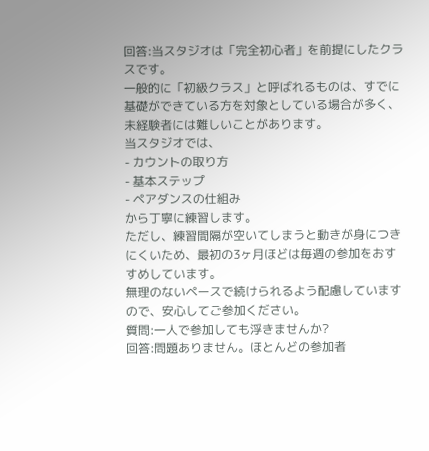回答:当スタジオは「完全初心者」を前提にしたクラスです。
一般的に「初級クラス」と呼ばれるものは、すでに基礎ができている方を対象としている場合が多く、未経験者には難しいことがあります。
当スタジオでは、
- カウントの取り方
- 基本ステップ
- ペアダンスの仕組み
から丁寧に練習します。
ただし、練習間隔が空いてしまうと動きが身につきにくいため、最初の3ヶ月ほどは毎週の参加をおすすめしています。
無理のないペースで続けられるよう配慮していますので、安心してご参加ください。
質問:一人で参加しても浮きませんか?
回答:問題ありません。ほとんどの参加者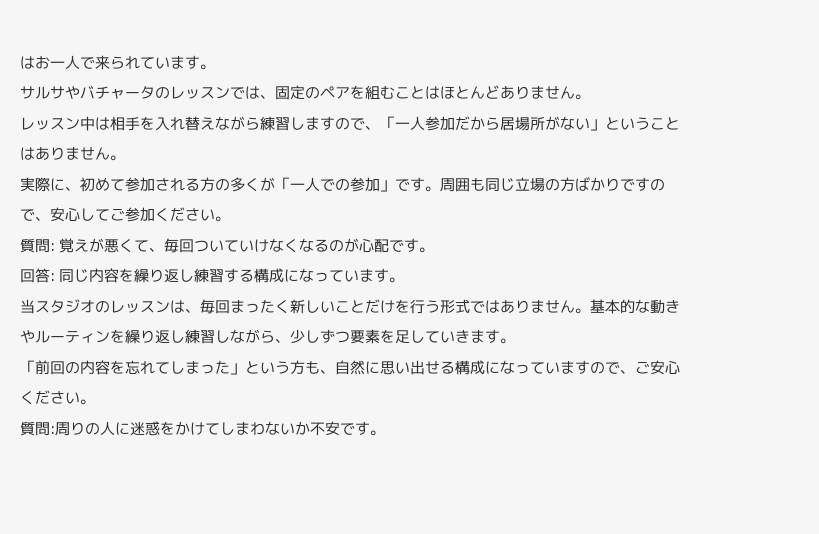はお一人で来られています。
サルサやバチャータのレッスンでは、固定のペアを組むことはほとんどありません。
レッスン中は相手を入れ替えながら練習しますので、「一人参加だから居場所がない」ということはありません。
実際に、初めて参加される方の多くが「一人での参加」です。周囲も同じ立場の方ばかりですので、安心してご参加ください。
質問: 覚えが悪くて、毎回ついていけなくなるのが心配です。
回答: 同じ内容を繰り返し練習する構成になっています。
当スタジオのレッスンは、毎回まったく新しいことだけを行う形式ではありません。基本的な動きやルーティンを繰り返し練習しながら、少しずつ要素を足していきます。
「前回の内容を忘れてしまった」という方も、自然に思い出せる構成になっていますので、ご安心ください。
質問:周りの人に迷惑をかけてしまわないか不安です。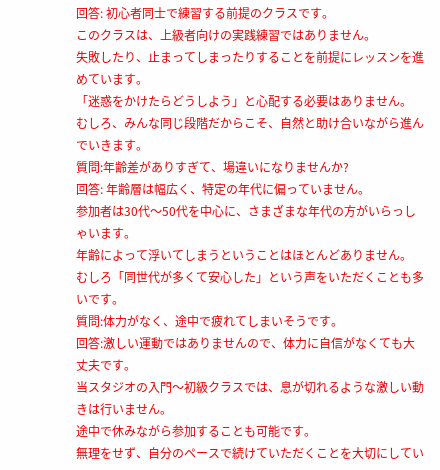回答: 初心者同士で練習する前提のクラスです。
このクラスは、上級者向けの実践練習ではありません。
失敗したり、止まってしまったりすることを前提にレッスンを進めています。
「迷惑をかけたらどうしよう」と心配する必要はありません。
むしろ、みんな同じ段階だからこそ、自然と助け合いながら進んでいきます。
質問:年齢差がありすぎて、場違いになりませんか?
回答: 年齢層は幅広く、特定の年代に偏っていません。
参加者は30代〜50代を中心に、さまざまな年代の方がいらっしゃいます。
年齢によって浮いてしまうということはほとんどありません。
むしろ「同世代が多くて安心した」という声をいただくことも多いです。
質問:体力がなく、途中で疲れてしまいそうです。
回答:激しい運動ではありませんので、体力に自信がなくても大丈夫です。
当スタジオの入門〜初級クラスでは、息が切れるような激しい動きは行いません。
途中で休みながら参加することも可能です。
無理をせず、自分のペースで続けていただくことを大切にしてい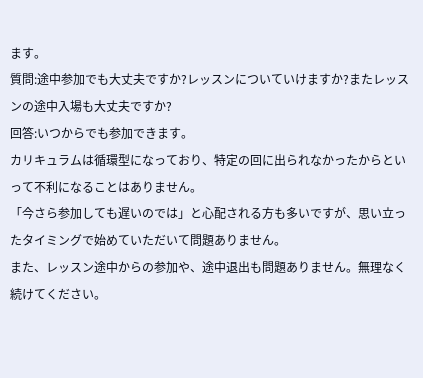ます。
質問:途中参加でも大丈夫ですか?レッスンについていけますか?またレッスンの途中入場も大丈夫ですか?
回答:いつからでも参加できます。
カリキュラムは循環型になっており、特定の回に出られなかったからといって不利になることはありません。
「今さら参加しても遅いのでは」と心配される方も多いですが、思い立ったタイミングで始めていただいて問題ありません。
また、レッスン途中からの参加や、途中退出も問題ありません。無理なく続けてください。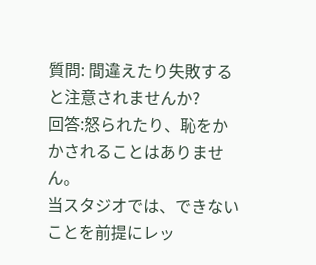質問: 間違えたり失敗すると注意されませんか?
回答:怒られたり、恥をかかされることはありません。
当スタジオでは、できないことを前提にレッ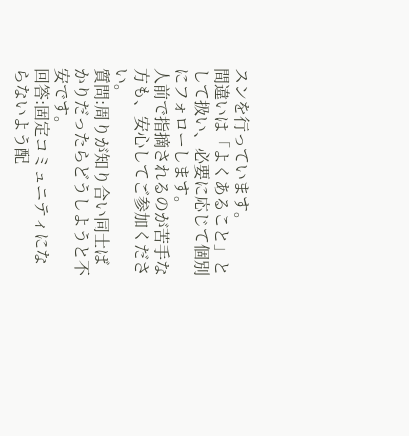スンを行っています。
間違いは「よくあること」として扱い、必要に応じて個別にフォローします。
人前で指摘されるのが苦手な方も、安心してご参加ください。
質問:周りが知り合い同士ばかりだったらどうしようと不安です。
回答:固定コミュニティにならないよう配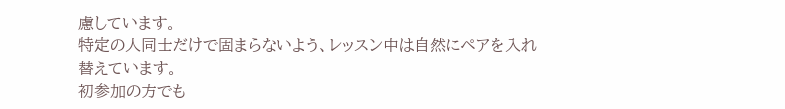慮しています。
特定の人同士だけで固まらないよう、レッスン中は自然にペアを入れ替えています。
初参加の方でも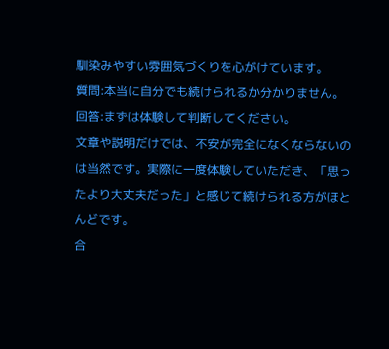馴染みやすい雰囲気づくりを心がけています。
質問:本当に自分でも続けられるか分かりません。
回答:まずは体験して判断してください。
文章や説明だけでは、不安が完全になくならないのは当然です。実際に一度体験していただき、「思ったより大丈夫だった」と感じて続けられる方がほとんどです。
合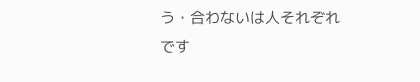う・合わないは人それぞれです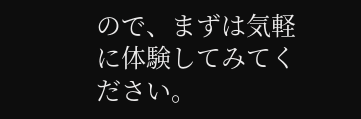ので、まずは気軽に体験してみてください。